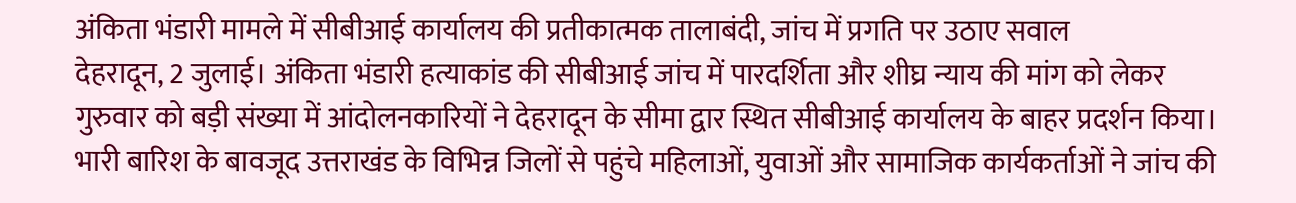अंकिता भंडारी मामले में सीबीआई कार्यालय की प्रतीकात्मक तालाबंदी, जांच में प्रगति पर उठाए सवाल
देहरादून, 2 जुलाई। अंकिता भंडारी हत्याकांड की सीबीआई जांच में पारदर्शिता और शीघ्र न्याय की मांग को लेकर गुरुवार को बड़ी संख्या में आंदोलनकारियों ने देहरादून के सीमा द्वार स्थित सीबीआई कार्यालय के बाहर प्रदर्शन किया। भारी बारिश के बावजूद उत्तराखंड के विभिन्न जिलों से पहुंचे महिलाओं, युवाओं और सामाजिक कार्यकर्ताओं ने जांच की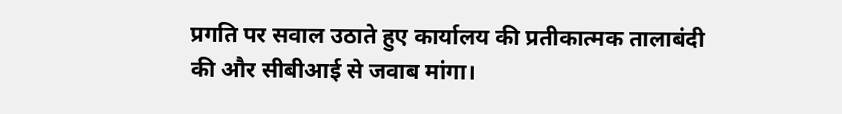प्रगति पर सवाल उठाते हुए कार्यालय की प्रतीकात्मक तालाबंदी की और सीबीआई से जवाब मांगा।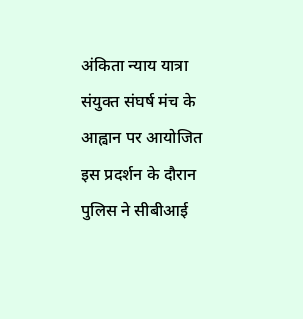अंकिता न्याय यात्रा संयुक्त संघर्ष मंच के आह्वान पर आयोजित इस प्रदर्शन के दौरान पुलिस ने सीबीआई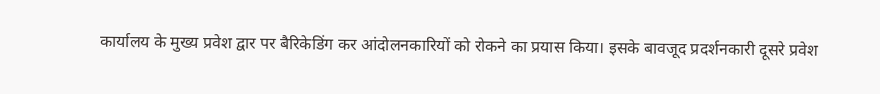कार्यालय के मुख्य प्रवेश द्वार पर बैरिकेडिंग कर आंदोलनकारियों को रोकने का प्रयास किया। इसके बावजूद प्रदर्शनकारी दूसरे प्रवेश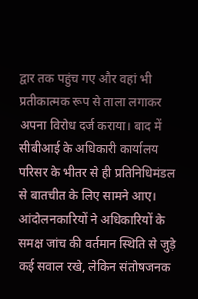द्वार तक पहुंच गए और वहां भी प्रतीकात्मक रूप से ताला लगाकर अपना विरोध दर्ज कराया। बाद में सीबीआई के अधिकारी कार्यालय परिसर के भीतर से ही प्रतिनिधिमंडल से बातचीत के लिए सामने आए। आंदोलनकारियों ने अधिकारियों के समक्ष जांच की वर्तमान स्थिति से जुड़े कई सवाल रखे, लेकिन संतोषजनक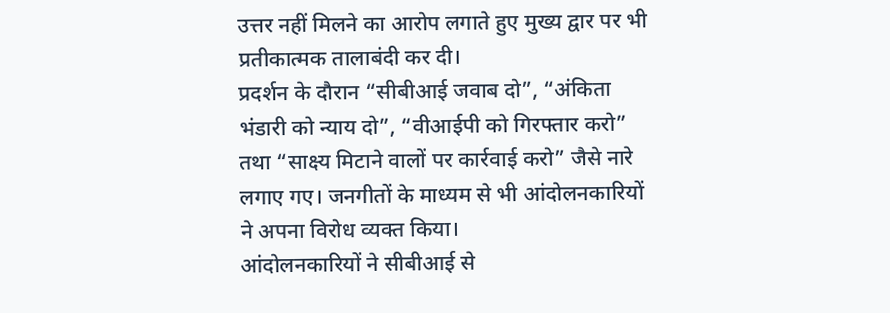उत्तर नहीं मिलने का आरोप लगाते हुए मुख्य द्वार पर भी प्रतीकात्मक तालाबंदी कर दी।
प्रदर्शन के दौरान “सीबीआई जवाब दो”, “अंकिता भंडारी को न्याय दो”, “वीआईपी को गिरफ्तार करो” तथा “साक्ष्य मिटाने वालों पर कार्रवाई करो” जैसे नारे लगाए गए। जनगीतों के माध्यम से भी आंदोलनकारियों ने अपना विरोध व्यक्त किया।
आंदोलनकारियों ने सीबीआई से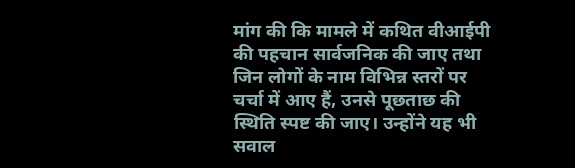मांग की कि मामले में कथित वीआईपी की पहचान सार्वजनिक की जाए तथा जिन लोगों के नाम विभिन्न स्तरों पर चर्चा में आए हैं, उनसे पूछताछ की स्थिति स्पष्ट की जाए। उन्होंने यह भी सवाल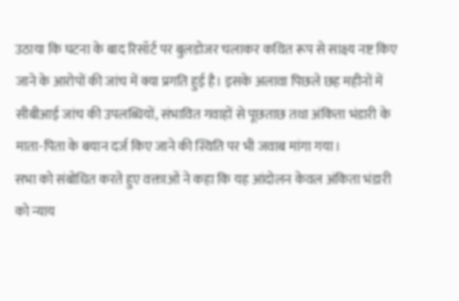उठाया कि घटना के बाद रिसॉर्ट पर बुलडोजर चलाकर कथित रूप से साक्ष्य नष्ट किए जाने के आरोपों की जांच में क्या प्रगति हुई है। इसके अलावा पिछले छह महीनों में सीबीआई जांच की उपलब्धियों, संभावित गवाहों से पूछताछ तथा अंकिता भंडारी के माता-पिता के बयान दर्ज किए जाने की स्थिति पर भी जवाब मांगा गया।
सभा को संबोधित करते हुए वक्ताओं ने कहा कि यह आंदोलन केवल अंकिता भंडारी को न्याय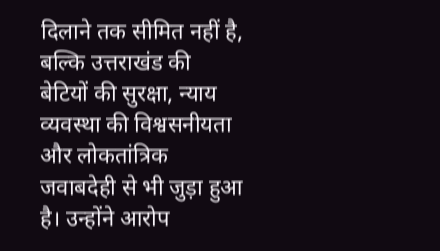दिलाने तक सीमित नहीं है, बल्कि उत्तराखंड की बेटियों की सुरक्षा, न्याय व्यवस्था की विश्वसनीयता और लोकतांत्रिक जवाबदेही से भी जुड़ा हुआ है। उन्होंने आरोप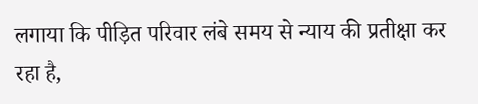लगाया कि पीड़ित परिवार लंबे समय से न्याय की प्रतीक्षा कर रहा है,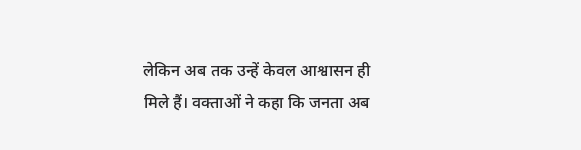लेकिन अब तक उन्हें केवल आश्वासन ही मिले हैं। वक्ताओं ने कहा कि जनता अब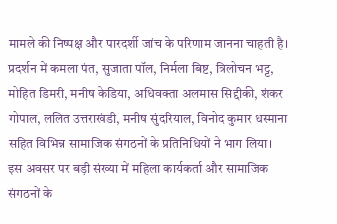मामले की निष्पक्ष और पारदर्शी जांच के परिणाम जानना चाहती है।
प्रदर्शन में कमला पंत, सुजाता पॉल, निर्मला बिष्ट, त्रिलोचन भट्ट, मोहित डिमरी, मनीष केडिया, अधिवक्ता अलमास सिद्दीकी, शंकर गोपाल, ललित उत्तराखंडी, मनीष सुंदरियाल, विनोद कुमार धस्माना सहित विभिन्न सामाजिक संगठनों के प्रतिनिधियों ने भाग लिया। इस अवसर पर बड़ी संख्या में महिला कार्यकर्ता और सामाजिक संगठनों के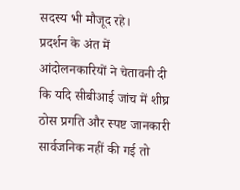सदस्य भी मौजूद रहे।
प्रदर्शन के अंत में आंदोलनकारियों ने चेतावनी दी कि यदि सीबीआई जांच में शीघ्र ठोस प्रगति और स्पष्ट जानकारी सार्वजनिक नहीं की गई तो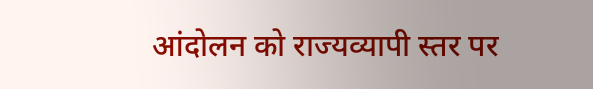आंदोलन को राज्यव्यापी स्तर पर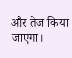और तेज किया जाएगा।